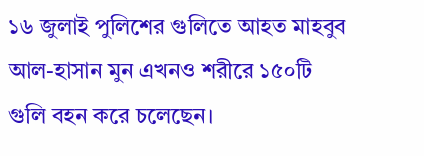১৬ জুলাই পুলিশের গুলিতে আহত মাহবুব আল-হাসান মুন এখনও শরীরে ১৫০টি গুলি বহন করে চলেছেন।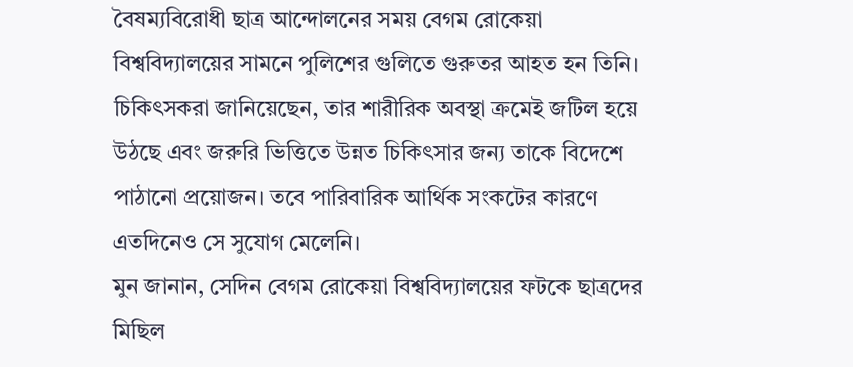বৈষম্যবিরোধী ছাত্র আন্দোলনের সময় বেগম রোকেয়া বিশ্ববিদ্যালয়ের সামনে পুলিশের গুলিতে গুরুতর আহত হন তিনি। চিকিৎসকরা জানিয়েছেন, তার শারীরিক অবস্থা ক্রমেই জটিল হয়ে উঠছে এবং জরুরি ভিত্তিতে উন্নত চিকিৎসার জন্য তাকে বিদেশে পাঠানো প্রয়োজন। তবে পারিবারিক আর্থিক সংকটের কারণে এতদিনেও সে সুযোগ মেলেনি।
মুন জানান, সেদিন বেগম রোকেয়া বিশ্ববিদ্যালয়ের ফটকে ছাত্রদের মিছিল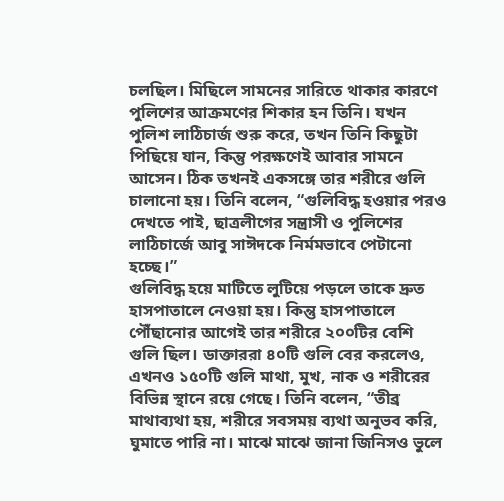চলছিল। মিছিলে সামনের সারিতে থাকার কারণে পুলিশের আক্রমণের শিকার হন তিনি। যখন পুলিশ লাঠিচার্জ শুরু করে, তখন তিনি কিছুটা পিছিয়ে যান, কিন্তু পরক্ষণেই আবার সামনে আসেন। ঠিক তখনই একসঙ্গে তার শরীরে গুলি চালানো হয়। তিনি বলেন, “গুলিবিদ্ধ হওয়ার পরও দেখতে পাই, ছাত্রলীগের সন্ত্রাসী ও পুলিশের লাঠিচার্জে আবু সাঈদকে নির্মমভাবে পেটানো হচ্ছে।”
গুলিবিদ্ধ হয়ে মাটিতে লুটিয়ে পড়লে তাকে দ্রুত হাসপাতালে নেওয়া হয়। কিন্তু হাসপাতালে পৌঁছানোর আগেই তার শরীরে ২০০টির বেশি গুলি ছিল। ডাক্তাররা ৪০টি গুলি বের করলেও, এখনও ১৫০টি গুলি মাথা, মুখ, নাক ও শরীরের বিভিন্ন স্থানে রয়ে গেছে। তিনি বলেন, “তীব্র মাথাব্যথা হয়, শরীরে সবসময় ব্যথা অনুভব করি, ঘুমাতে পারি না। মাঝে মাঝে জানা জিনিসও ভুলে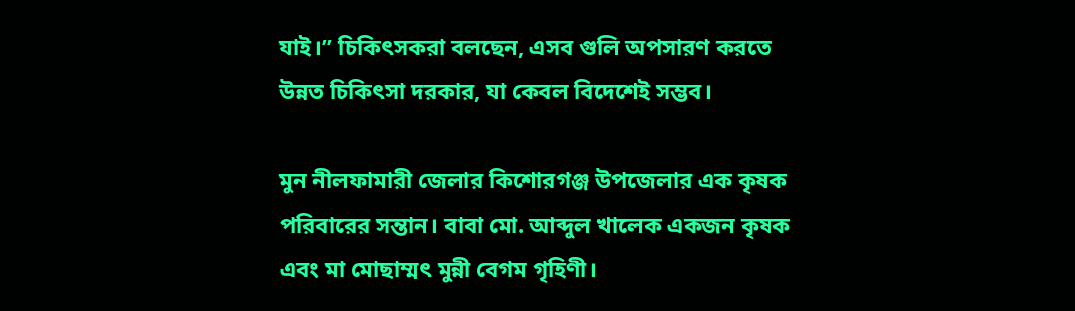যাই।” চিকিৎসকরা বলছেন, এসব গুলি অপসারণ করতে উন্নত চিকিৎসা দরকার, যা কেবল বিদেশেই সম্ভব।

মুন নীলফামারী জেলার কিশোরগঞ্জ উপজেলার এক কৃষক পরিবারের সন্তান। বাবা মো. আব্দুল খালেক একজন কৃষক এবং মা মোছাম্মৎ মুন্নী বেগম গৃহিণী।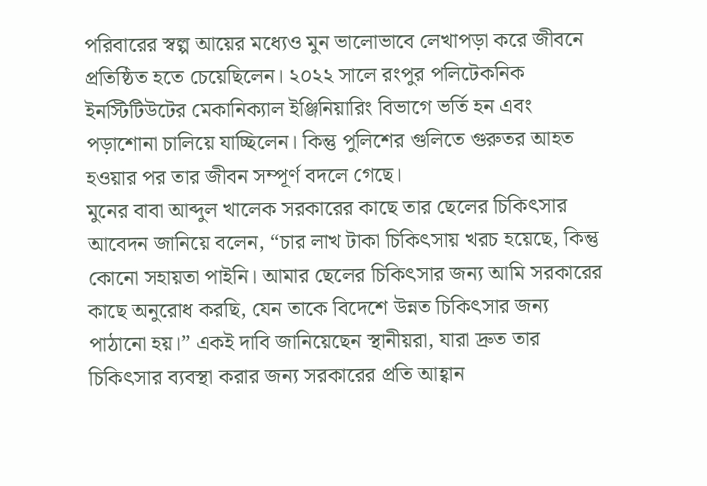পরিবারের স্বল্প আয়ের মধ্যেও মুন ভালোভাবে লেখাপড়া করে জীবনে প্রতিষ্ঠিত হতে চেয়েছিলেন। ২০২২ সালে রংপুর পলিটেকনিক ইনস্টিটিউটের মেকানিক্যাল ইঞ্জিনিয়ারিং বিভাগে ভর্তি হন এবং পড়াশোনা চালিয়ে যাচ্ছিলেন। কিন্তু পুলিশের গুলিতে গুরুতর আহত হওয়ার পর তার জীবন সম্পূর্ণ বদলে গেছে।
মুনের বাবা আব্দুল খালেক সরকারের কাছে তার ছেলের চিকিৎসার আবেদন জানিয়ে বলেন, “চার লাখ টাকা চিকিৎসায় খরচ হয়েছে, কিন্তু কোনো সহায়তা পাইনি। আমার ছেলের চিকিৎসার জন্য আমি সরকারের কাছে অনুরোধ করছি, যেন তাকে বিদেশে উন্নত চিকিৎসার জন্য পাঠানো হয়।” একই দাবি জানিয়েছেন স্থানীয়রা, যারা দ্রুত তার চিকিৎসার ব্যবস্থা করার জন্য সরকারের প্রতি আহ্বান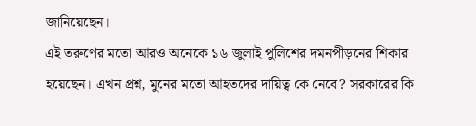জানিয়েছেন।
এই তরুণের মতো আরও অনেকে ১৬ জুলাই পুলিশের দমনপীড়নের শিকার হয়েছেন। এখন প্রশ্ন, মুনের মতো আহতদের দায়িত্ব কে নেবে? সরকারের কি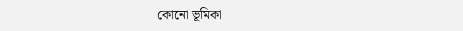কোনো ভূমিকা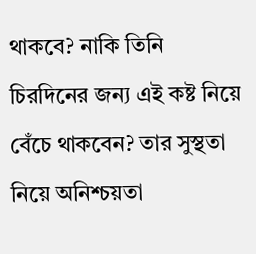থাকবে? নাকি তিনি চিরদিনের জন্য এই কষ্ট নিয়ে বেঁচে থাকবেন? তার সুস্থতা নিয়ে অনিশ্চয়তা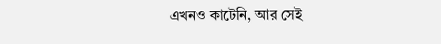এখনও কাটেনি, আর সেই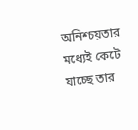অনিশ্চয়তার মধ্যেই কেটে যাচ্ছে তার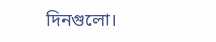দিনগুলো।